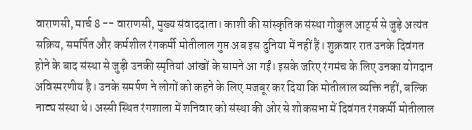वाराणसी, मार्च 8 -- वाराणसी, मुख्य संवाददाता। काशी की सांस्कृतिक संस्था गोकुल आर्ट्स से जुड़े अत्यंत सक्रिय, समर्पित और कर्मशील रंगकर्मी मोतीलाल गुप्त अब इस दुनिया में नहीं हैं। शुक्रवार रात उनके दिवंगत होने के बाद संस्था से जुड़ी उनकी स्मृतियां आंखों के सामने आ गईं। इसके जरिए रंगमंच के लिए उनका योगदान अविस्मरणीय है। उनके समर्पण ने लोगों को कहने के लिए मजबूर कर दिया कि मोतीलाल व्यक्ति नहीं, बल्कि नाट्य संस्था थे। अस्सी स्थित रंगशाला में शनिवार को संस्था की ओर से शोकसभा में दिवंगत रंगकर्मी मोतीलाल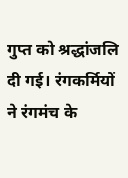गुप्त को श्रद्धांजलि दी गई। रंगकर्मियों ने रंगमंच के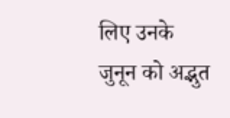लिए उनके जुनून को अद्भुत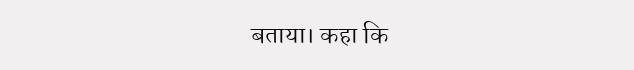बताया। कहा कि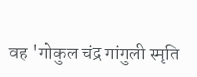वह 'गोकुल चंद्र गांगुली स्मृति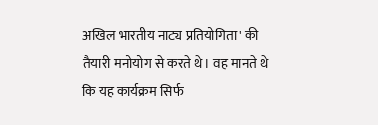अखिल भारतीय नाट्य प्रतियोगिता' की तैयारी मनोयोग से करते थे। वह मानते थे कि यह कार्यक्रम सिर्फ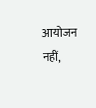आयोजन नहीं,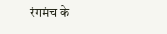रंगमंच के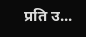प्रति उ...